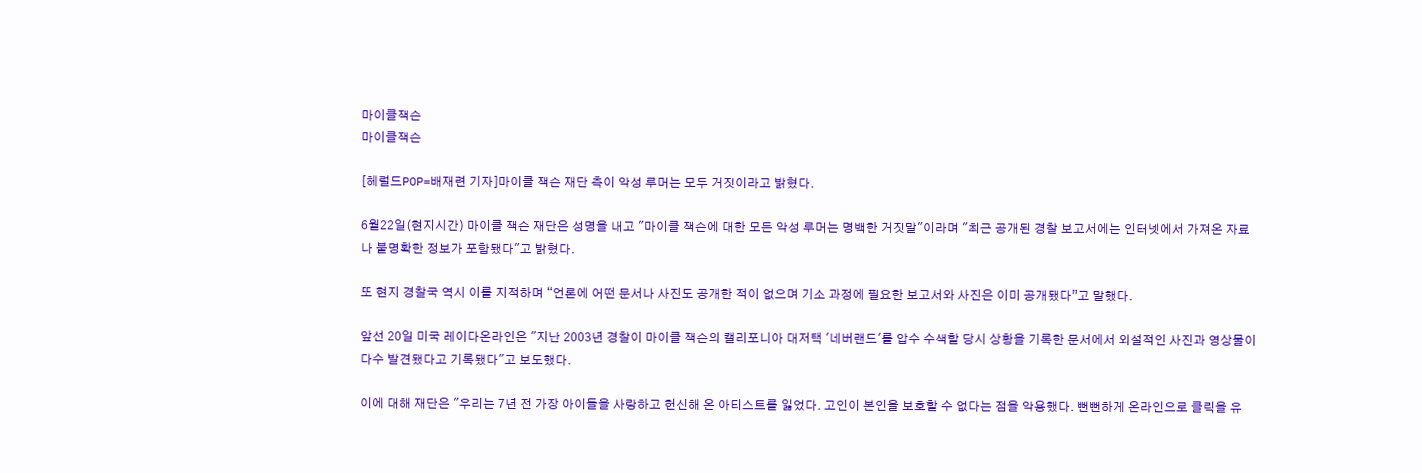마이클잭슨
마이클잭슨

[헤럴드POP=배재련 기자]마이클 잭슨 재단 측이 악성 루머는 모두 거짓이라고 밝혔다.

6월22일(현지시간) 마이클 잭슨 재단은 성명을 내고 "마이클 잭슨에 대한 모든 악성 루머는 명백한 거짓말"이라며 "최근 공개된 경찰 보고서에는 인터넷에서 가져온 자료나 불명확한 정보가 포함됐다"고 밝혔다.

또 현지 경찰국 역시 이를 지적하며 “언론에 어떤 문서나 사진도 공개한 적이 없으며 기소 과정에 필요한 보고서와 사진은 이미 공개됐다”고 말했다.

앞선 20일 미국 레이다온라인은 "지난 2003년 경찰이 마이클 잭슨의 캘리포니아 대저택 '네버랜드'를 압수 수색할 당시 상황을 기록한 문서에서 외설적인 사진과 영상물이 다수 발견됐다고 기록됐다"고 보도했다.

이에 대해 재단은 "우리는 7년 전 가장 아이들을 사랑하고 헌신해 온 아티스트를 잃었다. 고인이 본인을 보호할 수 없다는 점을 악용했다. 뻔뻔하게 온라인으로 클릭을 유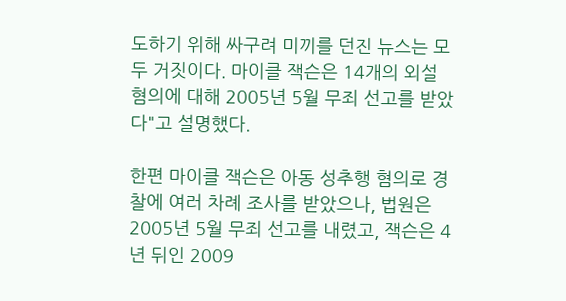도하기 위해 싸구려 미끼를 던진 뉴스는 모두 거짓이다. 마이클 잭슨은 14개의 외설 혐의에 대해 2005년 5월 무죄 선고를 받았다"고 설명했다.

한편 마이클 잭슨은 아동 성추행 혐의로 경찰에 여러 차례 조사를 받았으나, 법원은 2005년 5월 무죄 선고를 내렸고, 잭슨은 4년 뒤인 2009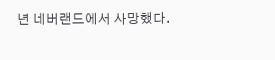년 네버랜드에서 사망했다.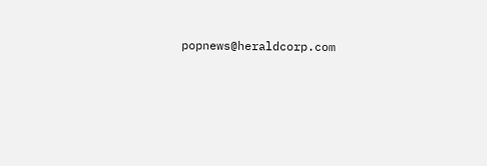popnews@heraldcorp.com